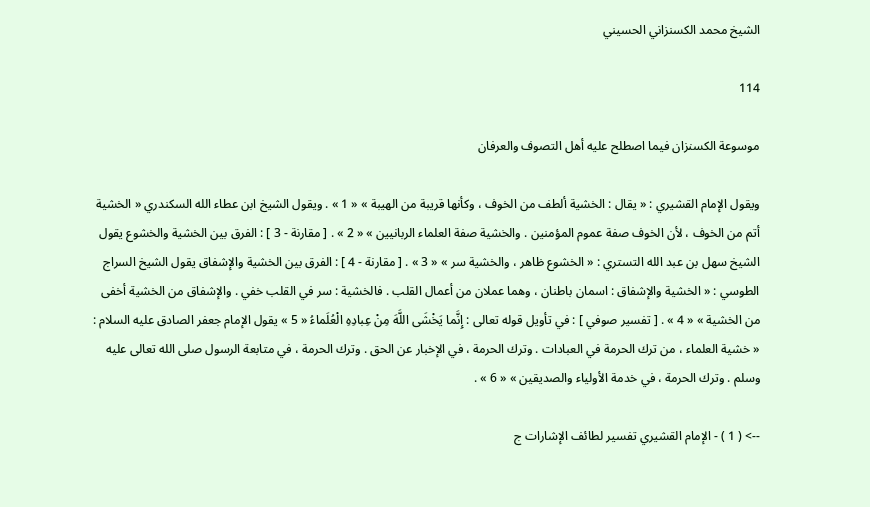الشيخ محمد الكسنزاني الحسيني

114

موسوعة الكسنزان فيما اصطلح عليه أهل التصوف والعرفان

ويقول الإمام القشيري : « يقال : الخشية ألطف من الخوف ، وكأنها قريبة من الهيبة » « 1 » . ويقول الشيخ ابن عطاء الله السكندري « الخشية أتم من الخوف ، لأن الخوف صفة عموم المؤمنين . والخشية صفة العلماء الربانيين » « 2 » . [ مقارنة - 3 ] : الفرق بين الخشية والخشوع يقول الشيخ سهل بن عبد الله التستري : « الخشوع ظاهر ، والخشية سر » « 3 » . [ مقارنة - 4 ] : الفرق بين الخشية والإشفاق يقول الشيخ السراج الطوسي : « الخشية والإشفاق : اسمان باطنان ، وهما عملان من أعمال القلب . فالخشية : سر في القلب خفي . والإشفاق من الخشية أخفى من الخشية » « 4 » . [ تفسير صوفي ] : في تأويل قوله تعالى : إِنَّما يَخْشَى اللَّهَ مِنْ عِبادِهِ الْعُلَماءُ « 5 » يقول الإمام جعفر الصادق عليه السلام : « خشية العلماء ، من ترك الحرمة في العبادات . وترك الحرمة ، في الإخبار عن الحق . وترك الحرمة ، في متابعة الرسول صلى الله تعالى عليه وسلم . وترك الحرمة ، في خدمة الأولياء والصديقين » « 6 » .

--> ( 1 ) - الإمام القشيري تفسير لطائف الإشارات ج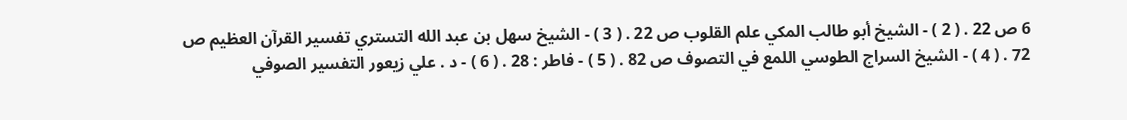6 ص 22 . ( 2 ) - الشيخ أبو طالب المكي علم القلوب ص 22 . ( 3 ) - الشيخ سهل بن عبد الله التستري تفسير القرآن العظيم ص 72 . ( 4 ) - الشيخ السراج الطوسي اللمع في التصوف ص 82 . ( 5 ) - فاطر : 28 . ( 6 ) - د . علي زيعور التفسير الصوفي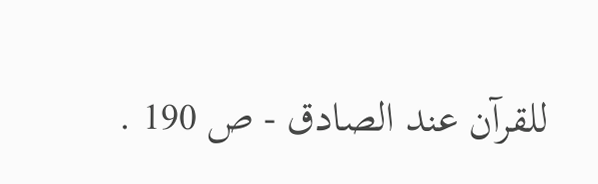للقرآن عند الصادق - ص 190 .